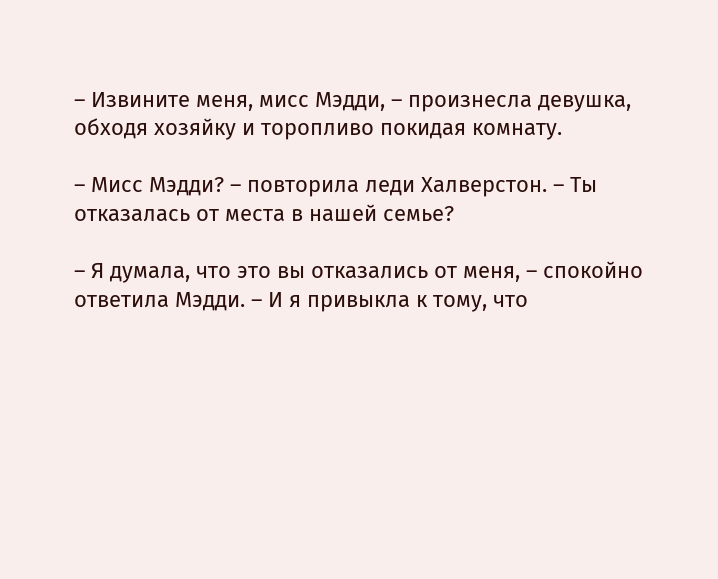– Извините меня, мисс Мэдди, – произнесла девушка, обходя хозяйку и торопливо покидая комнату.

– Мисс Мэдди? – повторила леди Халверстон. – Ты отказалась от места в нашей семье?

– Я думала, что это вы отказались от меня, – спокойно ответила Мэдди. – И я привыкла к тому, что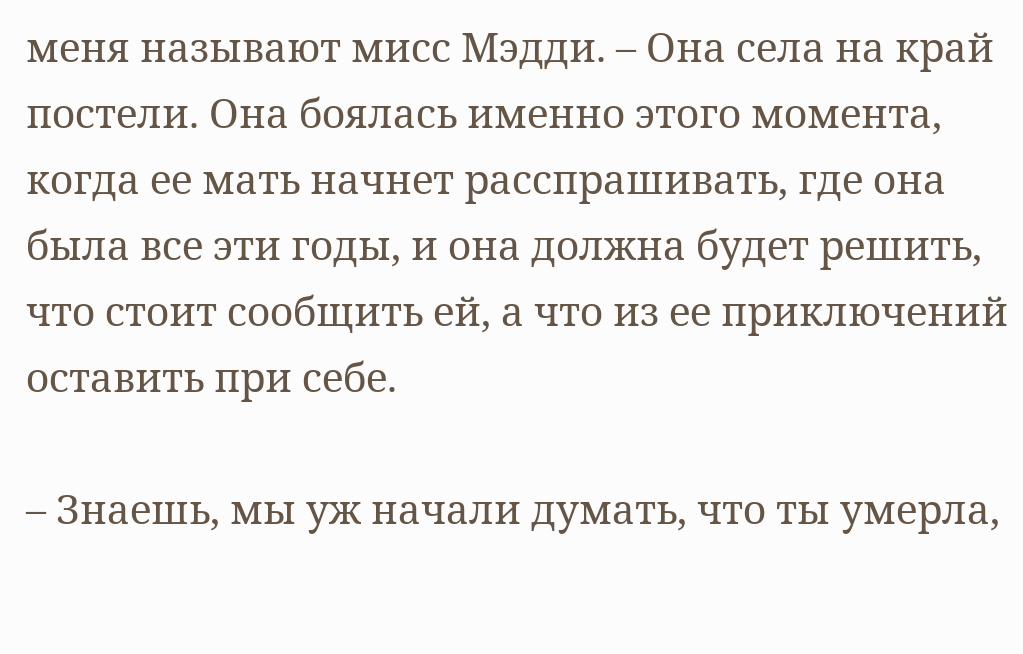меня называют мисс Мэдди. – Она села на край постели. Она боялась именно этого момента, когда ее мать начнет расспрашивать, где она была все эти годы, и она должна будет решить, что стоит сообщить ей, а что из ее приключений оставить при себе.

– Знаешь, мы уж начали думать, что ты умерла,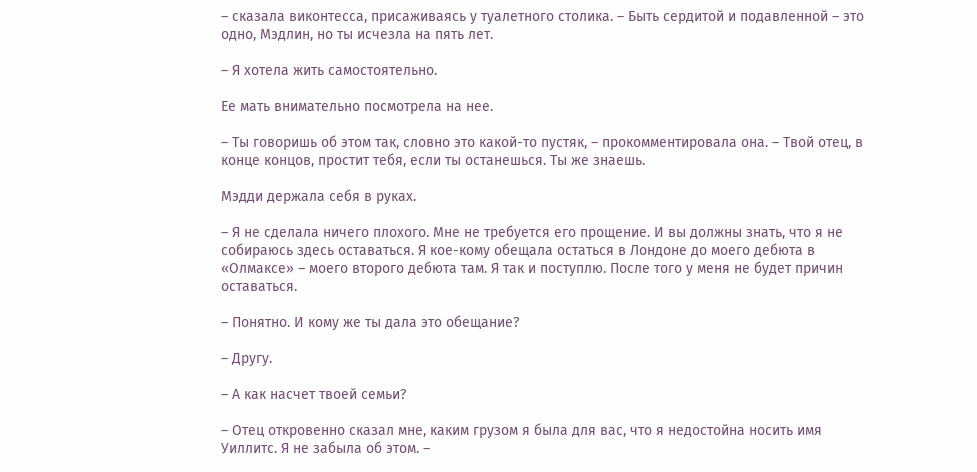– сказала виконтесса, присаживаясь у туалетного столика. – Быть сердитой и подавленной – это одно, Мэдлин, но ты исчезла на пять лет.

– Я хотела жить самостоятельно.

Ее мать внимательно посмотрела на нее.

– Ты говоришь об этом так, словно это какой-то пустяк, – прокомментировала она. – Твой отец, в конце концов, простит тебя, если ты останешься. Ты же знаешь.

Мэдди держала себя в руках.

– Я не сделала ничего плохого. Мне не требуется его прощение. И вы должны знать, что я не собираюсь здесь оставаться. Я кое-кому обещала остаться в Лондоне до моего дебюта в «Олмаксе» – моего второго дебюта там. Я так и поступлю. После того у меня не будет причин оставаться.

– Понятно. И кому же ты дала это обещание?

– Другу.

– А как насчет твоей семьи?

– Отец откровенно сказал мне, каким грузом я была для вас, что я недостойна носить имя Уиллитс. Я не забыла об этом. –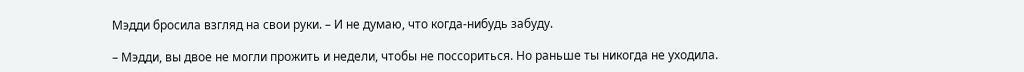Мэдди бросила взгляд на свои руки. – И не думаю, что когда-нибудь забуду.

– Мэдди, вы двое не могли прожить и недели, чтобы не поссориться. Но раньше ты никогда не уходила.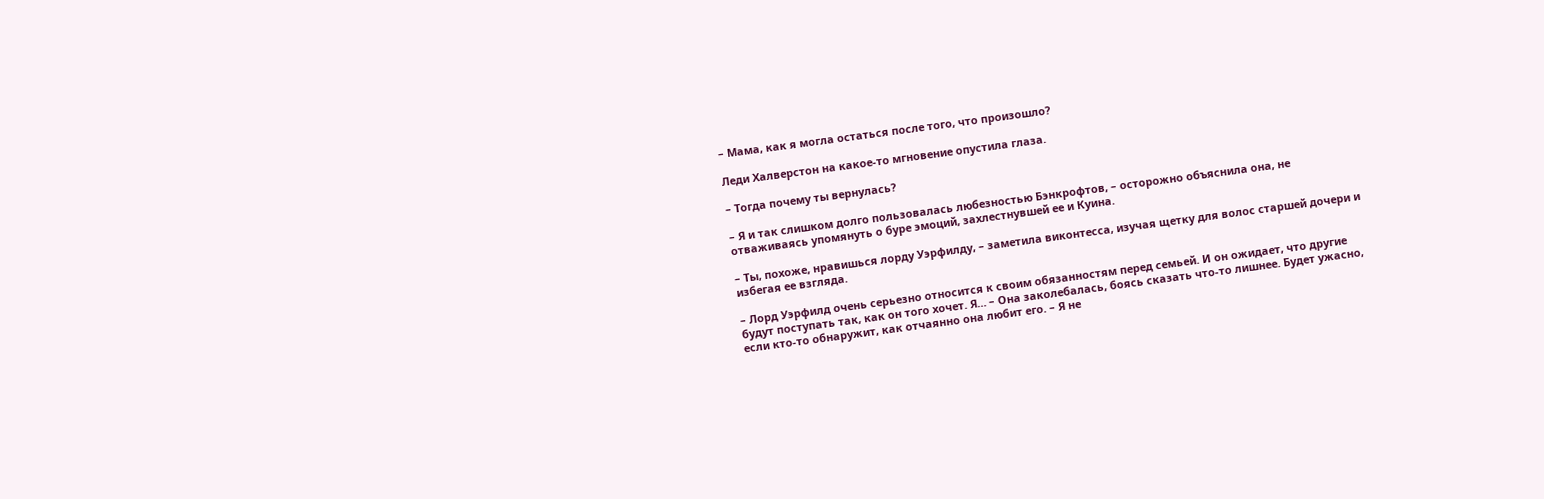– Мама, как я могла остаться после того, что произошло?

Леди Халверстон на какое-то мгновение опустила глаза.

– Тогда почему ты вернулась?

– Я и так слишком долго пользовалась любезностью Бэнкрофтов, – осторожно объяснила она, не отваживаясь упомянуть о буре эмоций, захлестнувшей ее и Куина.

– Ты, похоже, нравишься лорду Уэрфилду, – заметила виконтесса, изучая щетку для волос старшей дочери и избегая ее взгляда.

– Лорд Уэрфилд очень серьезно относится к своим обязанностям перед семьей. И он ожидает, что другие будут поступать так, как он того хочет. Я… – Она заколебалась, боясь сказать что-то лишнее. Будет ужасно, если кто-то обнаружит, как отчаянно она любит его. – Я не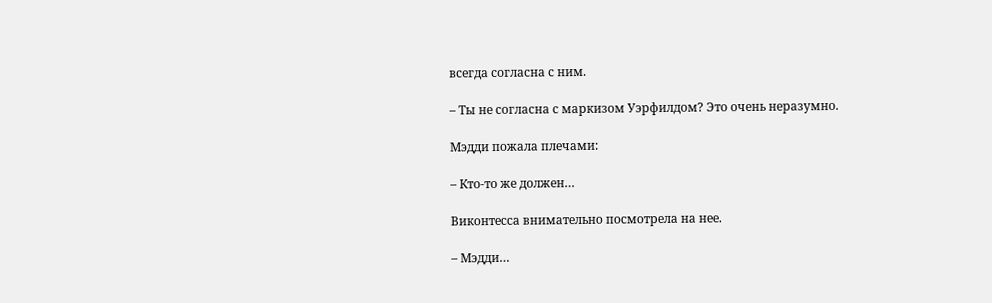всегда согласна с ним.

– Ты не согласна с маркизом Уэрфилдом? Это очень неразумно.

Мэдди пожала плечами:

– Кто-то же должен…

Виконтесса внимательно посмотрела на нее.

– Мэдди…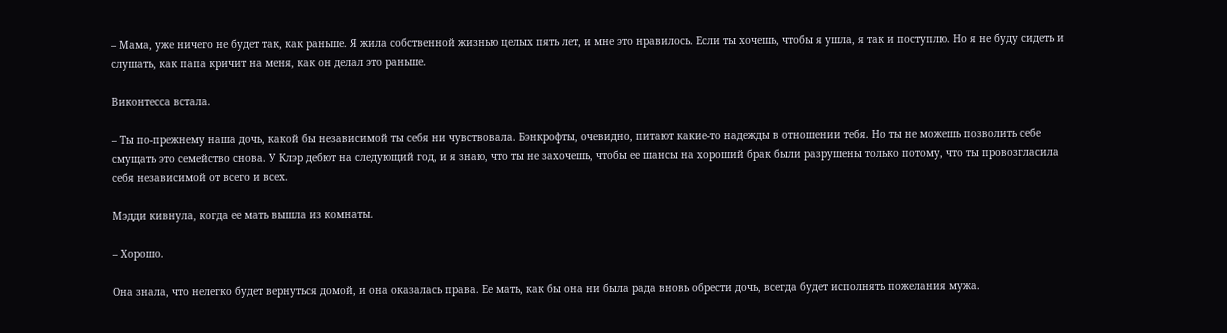– Мама, уже ничего не будет так, как раньше. Я жила собственной жизнью целых пять лет, и мне это нравилось. Если ты хочешь, чтобы я ушла, я так и поступлю. Но я не буду сидеть и слушать, как папа кричит на меня, как он делал это раньше.

Виконтесса встала.

– Ты по-прежнему наша дочь, какой бы независимой ты себя ни чувствовала. Бэнкрофты, очевидно, питают какие-то надежды в отношении тебя. Но ты не можешь позволить себе смущать это семейство снова. У Клэр дебют на следующий год, и я знаю, что ты не захочешь, чтобы ее шансы на хороший брак были разрушены только потому, что ты провозгласила себя независимой от всего и всех.

Мэдди кивнула, когда ее мать вышла из комнаты.

– Хорошо.

Она знала, что нелегко будет вернуться домой, и она оказалась права. Ее мать, как бы она ни была рада вновь обрести дочь, всегда будет исполнять пожелания мужа.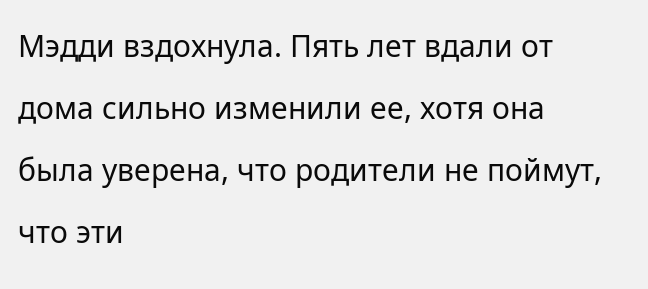Мэдди вздохнула. Пять лет вдали от дома сильно изменили ее, хотя она была уверена, что родители не поймут, что эти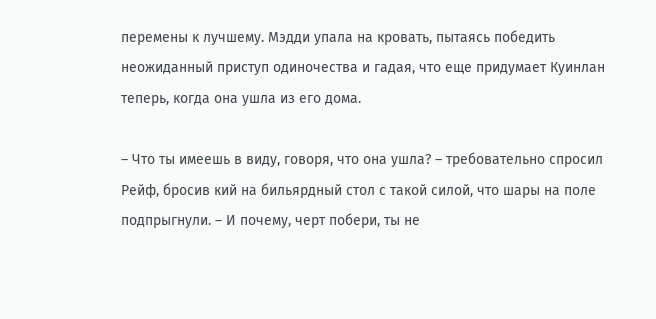перемены к лучшему. Мэдди упала на кровать, пытаясь победить неожиданный приступ одиночества и гадая, что еще придумает Куинлан теперь, когда она ушла из его дома.

– Что ты имеешь в виду, говоря, что она ушла? – требовательно спросил Рейф, бросив кий на бильярдный стол с такой силой, что шары на поле подпрыгнули. – И почему, черт побери, ты не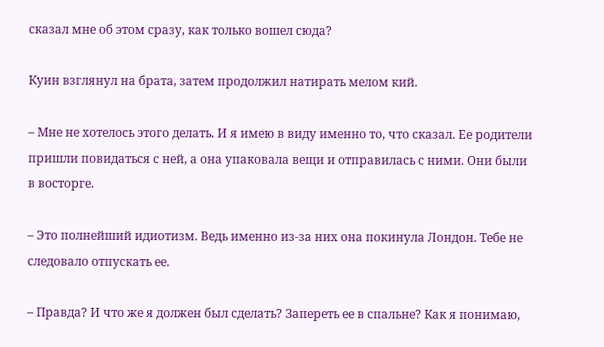сказал мне об этом сразу, как только вошел сюда?

Куин взглянул на брата, затем продолжил натирать мелом кий.

– Мне не хотелось этого делать. И я имею в виду именно то, что сказал. Ее родители пришли повидаться с ней, а она упаковала вещи и отправилась с ними. Они были в восторге.

– Это полнейший идиотизм. Ведь именно из-за них она покинула Лондон. Тебе не следовало отпускать ее.

– Правда? И что же я должен был сделать? Запереть ее в спальне? Как я понимаю,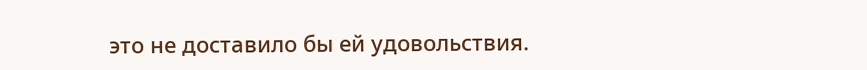это не доставило бы ей удовольствия.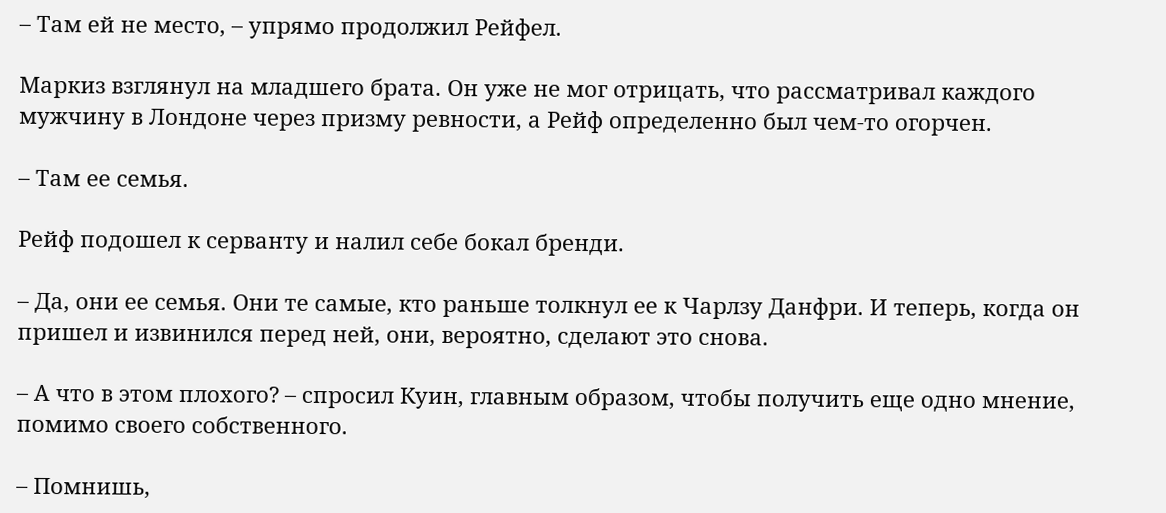– Там ей не место, – упрямо продолжил Рейфел.

Маркиз взглянул на младшего брата. Он уже не мог отрицать, что рассматривал каждого мужчину в Лондоне через призму ревности, а Рейф определенно был чем-то огорчен.

– Там ее семья.

Рейф подошел к серванту и налил себе бокал бренди.

– Да, они ее семья. Они те самые, кто раньше толкнул ее к Чарлзу Данфри. И теперь, когда он пришел и извинился перед ней, они, вероятно, сделают это снова.

– А что в этом плохого? – спросил Куин, главным образом, чтобы получить еще одно мнение, помимо своего собственного.

– Помнишь,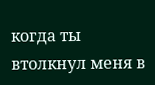когда ты втолкнул меня в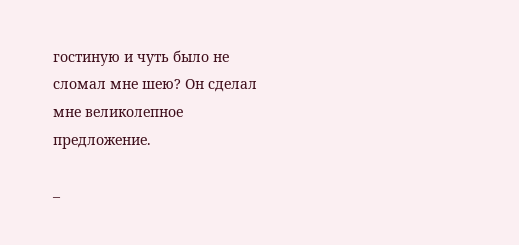гостиную и чуть было не сломал мне шею? Он сделал мне великолепное предложение.

–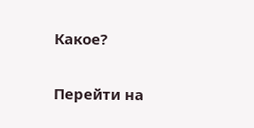Какое?

Перейти на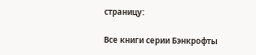страницу:

Все книги серии Бэнкрофты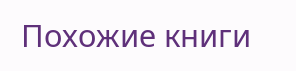Похожие книги